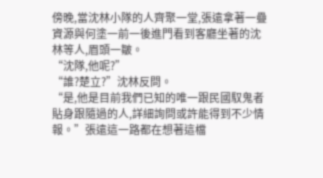傍晚,當沈林小隊的人齊聚一堂,張遠拿著一疊資源與何塗一前一後進門看到客廳坐著的沈林等人,眉頭一皺。
“沈隊,他呢?”
“誰?楚立?”沈林反問。
“是,他是目前我們已知的唯一跟民國馭鬼者貼身跟隨過的人,詳細詢問或許能得到不少情報。”張遠這一路都在想著這檔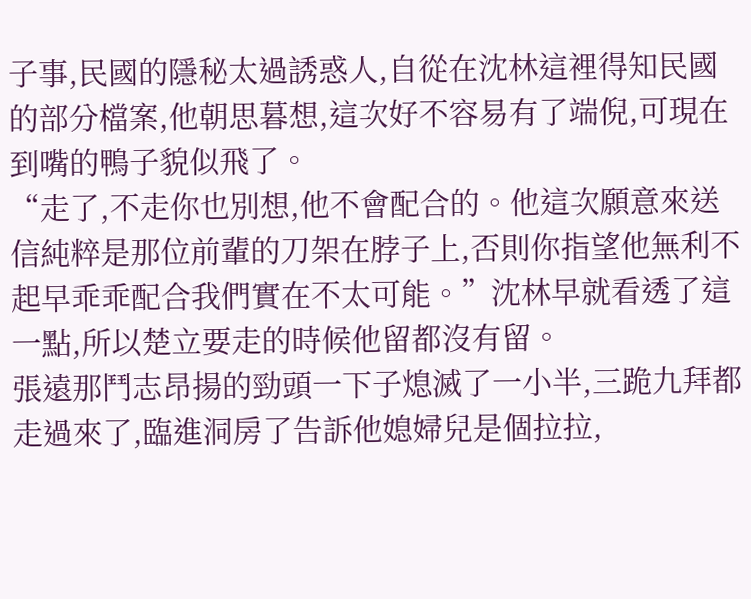子事,民國的隱秘太過誘惑人,自從在沈林這裡得知民國的部分檔案,他朝思暮想,這次好不容易有了端倪,可現在到嘴的鴨子貌似飛了。
“走了,不走你也別想,他不會配合的。他這次願意來送信純粹是那位前輩的刀架在脖子上,否則你指望他無利不起早乖乖配合我們實在不太可能。”沈林早就看透了這一點,所以楚立要走的時候他留都沒有留。
張遠那鬥志昂揚的勁頭一下子熄滅了一小半,三跪九拜都走過來了,臨進洞房了告訴他媳婦兒是個拉拉,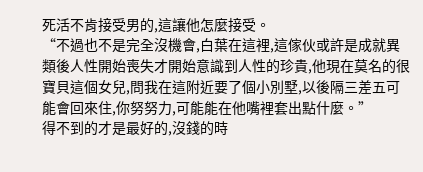死活不肯接受男的,這讓他怎麼接受。
“不過也不是完全沒機會,白葉在這裡,這傢伙或許是成就異類後人性開始喪失才開始意識到人性的珍貴,他現在莫名的很寶貝這個女兒,問我在這附近要了個小別墅,以後隔三差五可能會回來住,你努努力,可能能在他嘴裡套出點什麼。”
得不到的才是最好的,沒錢的時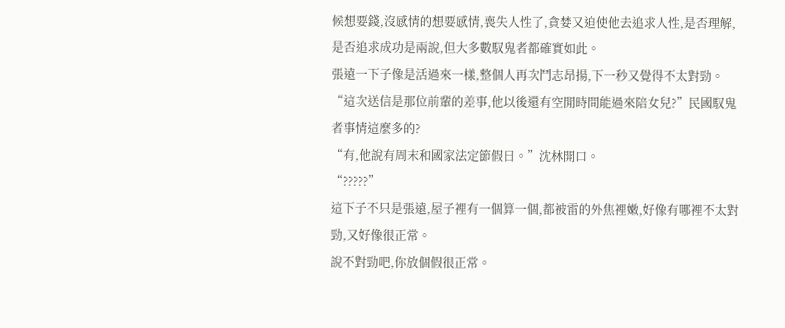候想要錢,沒感情的想要感情,喪失人性了,貪婪又迫使他去追求人性,是否理解,是否追求成功是兩說,但大多數馭鬼者都確實如此。
張遠一下子像是活過來一樣,整個人再次鬥志昂揚,下一秒又覺得不太對勁。
“這次送信是那位前輩的差事,他以後還有空閒時間能過來陪女兒?”民國馭鬼者事情這麼多的?
“有,他說有周末和國家法定節假日。”沈林開口。
“?????”
這下子不只是張遠,屋子裡有一個算一個,都被雷的外焦裡嫩,好像有哪裡不太對勁,又好像很正常。
說不對勁吧,你放個假很正常。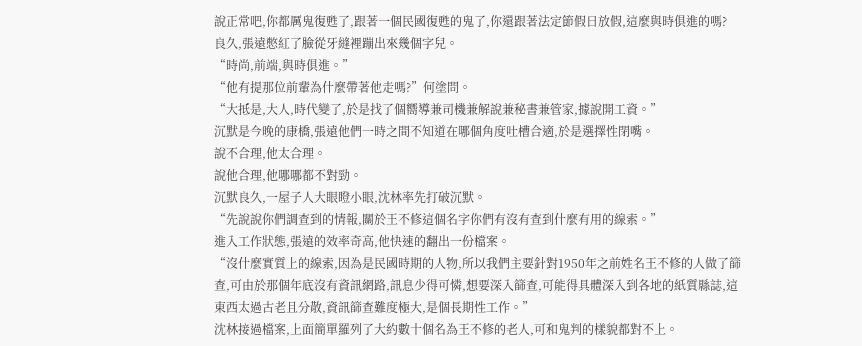說正常吧,你都厲鬼復甦了,跟著一個民國復甦的鬼了,你還跟著法定節假日放假,這麼與時俱進的嗎?
良久,張遠憋紅了臉從牙縫裡蹦出來幾個字兒。
“時尚,前端,與時俱進。”
“他有提那位前輩為什麼帶著他走嗎?”何塗問。
“大抵是,大人,時代變了,於是找了個嚮導兼司機兼解說兼秘書兼管家,據說開工資。”
沉默是今晚的康橋,張遠他們一時之間不知道在哪個角度吐槽合適,於是選擇性閉嘴。
說不合理,他太合理。
說他合理,他哪哪都不對勁。
沉默良久,一屋子人大眼瞪小眼,沈林率先打破沉默。
“先說說你們調查到的情報,關於王不修這個名字你們有沒有查到什麼有用的線索。”
進入工作狀態,張遠的效率奇高,他快速的翻出一份檔案。
“沒什麼實質上的線索,因為是民國時期的人物,所以我們主要針對1950年之前姓名王不修的人做了篩查,可由於那個年底沒有資訊網路,訊息少得可憐,想要深入篩查,可能得具體深入到各地的紙質縣誌,這東西太過古老且分散,資訊篩查難度極大,是個長期性工作。”
沈林接過檔案,上面簡單羅列了大約數十個名為王不修的老人,可和鬼判的樣貌都對不上。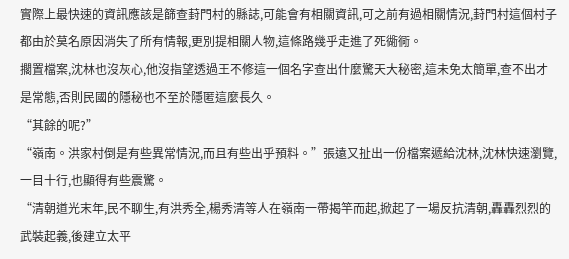實際上最快速的資訊應該是篩查葑門村的縣誌,可能會有相關資訊,可之前有過相關情況,葑門村這個村子都由於莫名原因消失了所有情報,更別提相關人物,這條路幾乎走進了死衚衕。
擱置檔案,沈林也沒灰心,他沒指望透過王不修這一個名字查出什麼驚天大秘密,這未免太簡單,查不出才是常態,否則民國的隱秘也不至於隱匿這麼長久。
“其餘的呢?”
“嶺南。洪家村倒是有些異常情況,而且有些出乎預料。”張遠又扯出一份檔案遞給沈林,沈林快速瀏覽,一目十行,也顯得有些震驚。
“清朝道光末年,民不聊生,有洪秀全,楊秀清等人在嶺南一帶揭竿而起,掀起了一場反抗清朝,轟轟烈烈的武裝起義,後建立太平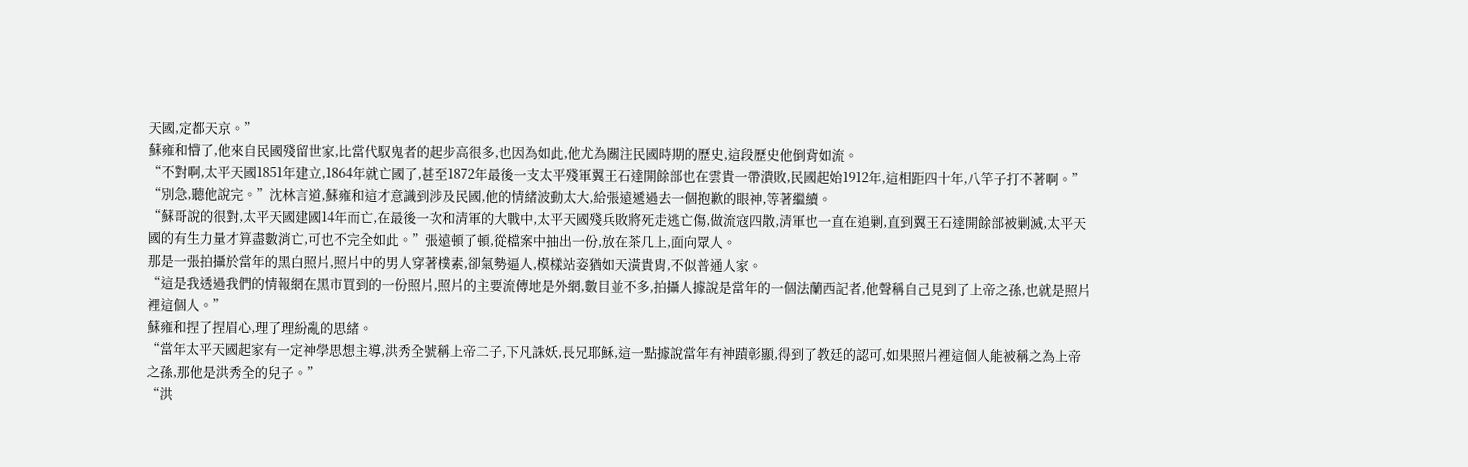天國,定都天京。”
蘇雍和懵了,他來自民國殘留世家,比當代馭鬼者的起步高很多,也因為如此,他尤為關注民國時期的歷史,這段歷史他倒背如流。
“不對啊,太平天國1851年建立,1864年就亡國了,甚至1872年最後一支太平殘軍翼王石達開餘部也在雲貴一帶潰敗,民國起始1912年,這相距四十年,八竿子打不著啊。”
“別急,聽他說完。”沈林言道,蘇雍和這才意識到涉及民國,他的情緒波動太大,給張遠遞過去一個抱歉的眼神,等著繼續。
“蘇哥說的很對,太平天國建國14年而亡,在最後一次和清軍的大戰中,太平天國殘兵敗將死走逃亡傷,做流寇四散,清軍也一直在追剿,直到翼王石達開餘部被剿滅,太平天國的有生力量才算盡數消亡,可也不完全如此。”張遠頓了頓,從檔案中抽出一份,放在茶几上,面向眾人。
那是一張拍攝於當年的黑白照片,照片中的男人穿著樸素,卻氣勢逼人,模樣站姿猶如天潢貴胄,不似普通人家。
“這是我透過我們的情報網在黑市買到的一份照片,照片的主要流傳地是外網,數目並不多,拍攝人據說是當年的一個法蘭西記者,他聲稱自己見到了上帝之孫,也就是照片裡這個人。”
蘇雍和捏了捏眉心,理了理紛亂的思緒。
“當年太平天國起家有一定神學思想主導,洪秀全號稱上帝二子,下凡誅妖,長兄耶穌,這一點據說當年有神蹟彰顯,得到了教廷的認可,如果照片裡這個人能被稱之為上帝之孫,那他是洪秀全的兒子。”
“洪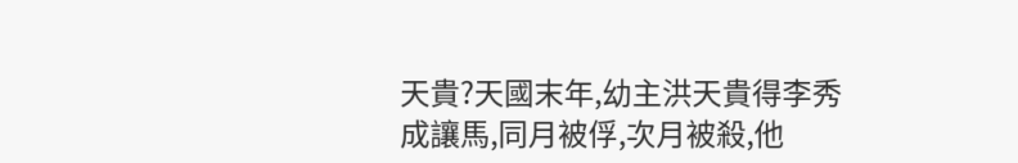天貴?天國末年,幼主洪天貴得李秀成讓馬,同月被俘,次月被殺,他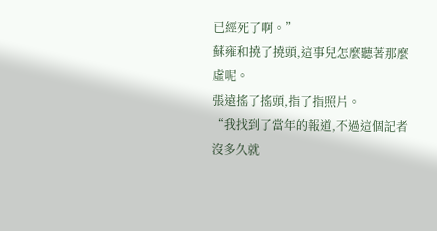已經死了啊。”
蘇雍和撓了撓頭,這事兒怎麼聽著那麼虛呢。
張遠搖了搖頭,指了指照片。
“我找到了當年的報道,不過這個記者沒多久就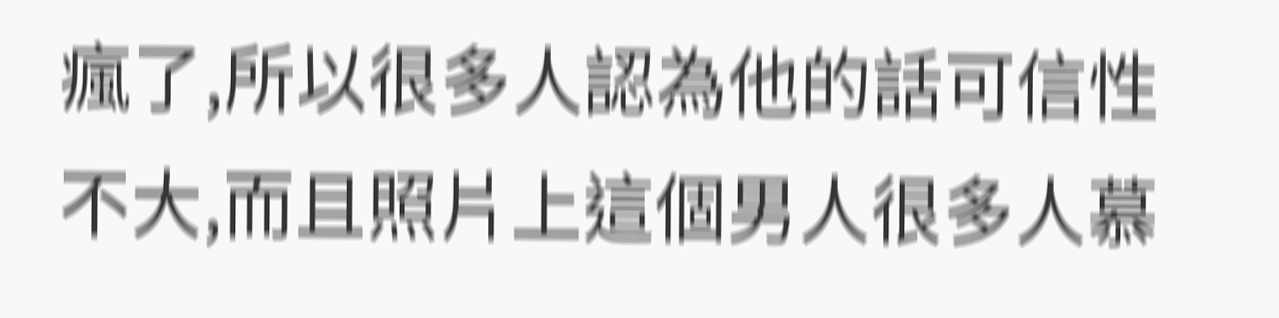瘋了,所以很多人認為他的話可信性不大,而且照片上這個男人很多人慕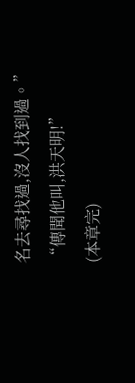名去尋找過,沒人找到過。”
“傳聞他叫,洪天明!”
(本章完)